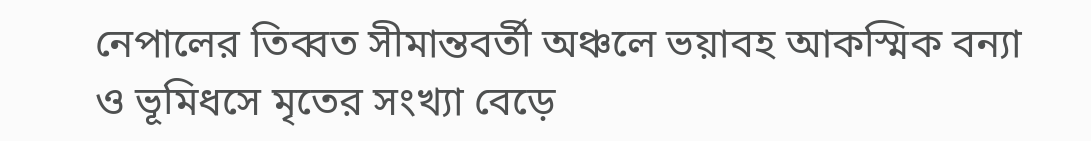নেপালের তিব্বত সীমান্তবর্তী অঞ্চলে ভয়াবহ আকস্মিক বন্যা ও ভূমিধসে মৃতের সংখ্যা বেড়ে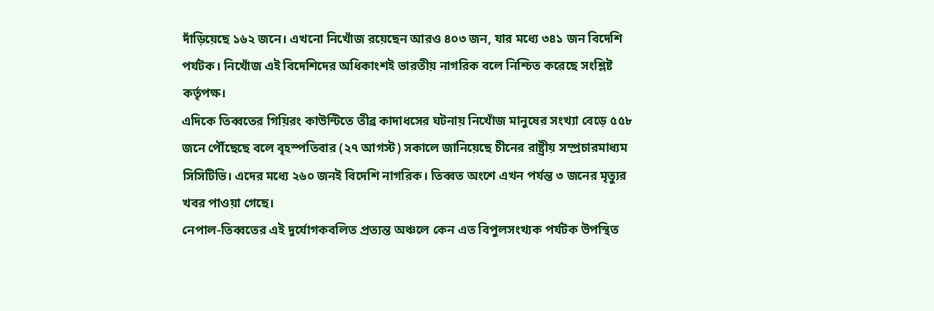দাঁড়িয়েছে ১৬২ জনে। এখনো নিখোঁজ রয়েছেন আরও ৪০৩ জন, যার মধ্যে ৩৪১ জন বিদেশি পর্যটক। নিখোঁজ এই বিদেশিদের অধিকাংশই ভারতীয় নাগরিক বলে নিশ্চিত করেছে সংশ্লিষ্ট কর্তৃপক্ষ।
এদিকে তিব্বতের গিয়িরং কাউন্টিতে তীব্র কাদাধসের ঘটনায় নিখোঁজ মানুষের সংখ্যা বেড়ে ৫৫৮ জনে পৌঁছেছে বলে বৃহস্পতিবার (২৭ আগস্ট) সকালে জানিয়েছে চীনের রাষ্ট্রীয় সম্প্রচারমাধ্যম সিসিটিভি। এদের মধ্যে ২৬০ জনই বিদেশি নাগরিক। তিব্বত অংশে এখন পর্যন্ত ৩ জনের মৃত্যুর খবর পাওয়া গেছে।
নেপাল-তিব্বতের এই দুর্যোগকবলিত প্রত্যন্ত অঞ্চলে কেন এত বিপুলসংখ্যক পর্যটক উপস্থিত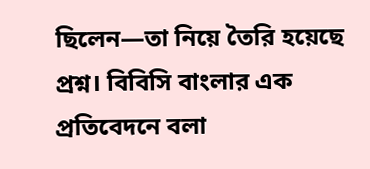ছিলেন—তা নিয়ে তৈরি হয়েছে প্রশ্ন। বিবিসি বাংলার এক প্রতিবেদনে বলা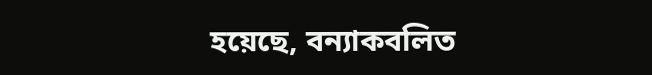হয়েছে, বন্যাকবলিত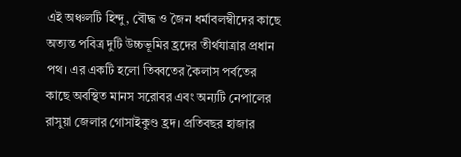এই অঞ্চলটি হিন্দু, বৌদ্ধ ও জৈন ধর্মাবলম্বীদের কাছে অত্যন্ত পবিত্র দুটি উচ্চভূমির হ্রদের তীর্থযাত্রার প্রধান পথ। এর একটি হলো তিব্বতের কৈলাস পর্বতের কাছে অবস্থিত মানস সরোবর এবং অন্যটি নেপালের রাসুয়া জেলার গোসাইকুণ্ড হ্রদ। প্রতিবছর হাজার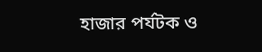হাজার পর্যটক ও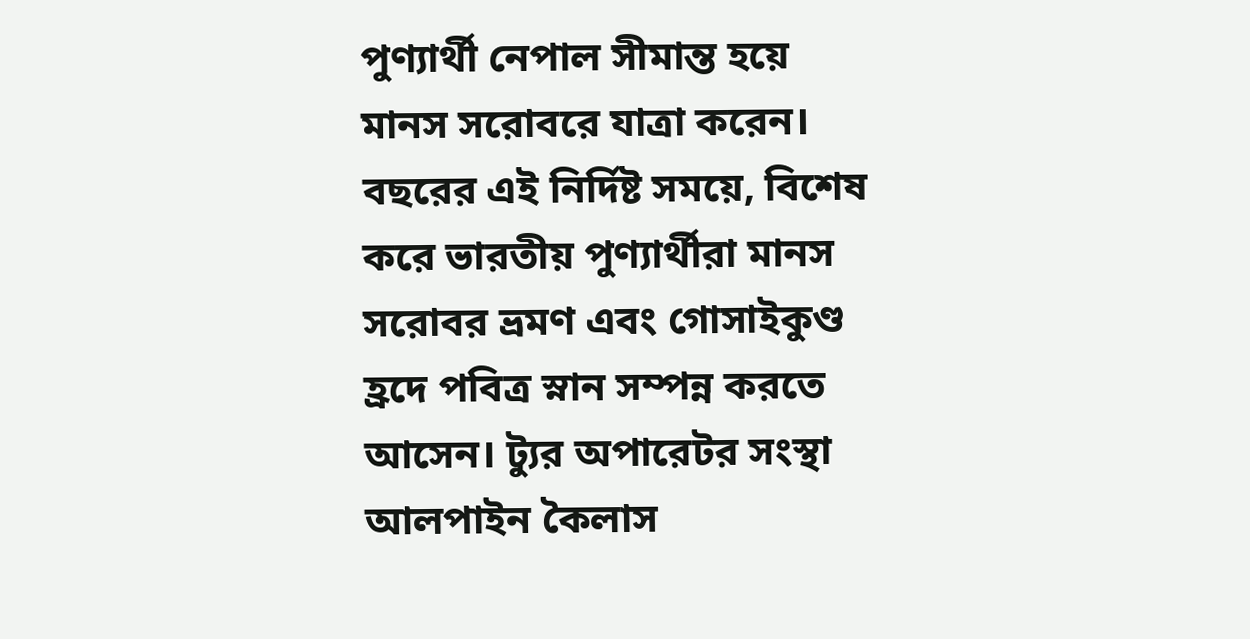পুণ্যার্থী নেপাল সীমান্ত হয়ে মানস সরোবরে যাত্রা করেন।
বছরের এই নির্দিষ্ট সময়ে, বিশেষ করে ভারতীয় পুণ্যার্থীরা মানস সরোবর ভ্রমণ এবং গোসাইকুণ্ড হ্রদে পবিত্র স্নান সম্পন্ন করতে আসেন। ট্যুর অপারেটর সংস্থা আলপাইন কৈলাস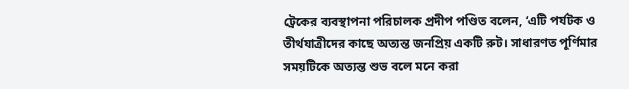ট্রেকের ব্যবস্থাপনা পরিচালক প্রদীপ পণ্ডিত বলেন, ‘এটি পর্যটক ও তীর্থযাত্রীদের কাছে অত্যন্ত জনপ্রিয় একটি রুট। সাধারণত পূর্ণিমার সময়টিকে অত্যন্ত শুভ বলে মনে করা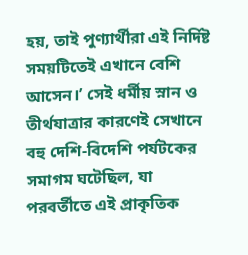হয়, তাই পুণ্যার্থীরা এই নির্দিষ্ট সময়টিতেই এখানে বেশি আসেন।’ সেই ধর্মীয় স্নান ও তীর্থযাত্রার কারণেই সেখানে বহু দেশি-বিদেশি পর্যটকের সমাগম ঘটেছিল, যা পরবর্তীতে এই প্রাকৃতিক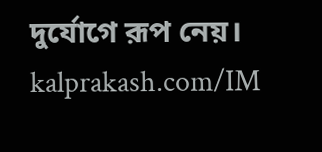দুর্যোগে রূপ নেয়।
kalprakash.com/IM